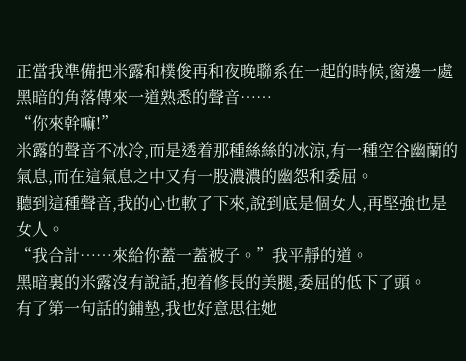正當我準備把米露和樸俊再和夜晚聯系在一起的時候,窗邊一處黑暗的角落傳來一道熟悉的聲音……
“你來幹嘛!”
米露的聲音不冰冷,而是透着那種絲絲的冰涼,有一種空谷幽蘭的氣息,而在這氣息之中又有一股濃濃的幽怨和委屈。
聽到這種聲音,我的心也軟了下來,說到底是個女人,再堅強也是女人。
“我合計……來給你蓋一蓋被子。”我平靜的道。
黑暗裏的米露沒有說話,抱着修長的美腿,委屈的低下了頭。
有了第一句話的鋪墊,我也好意思往她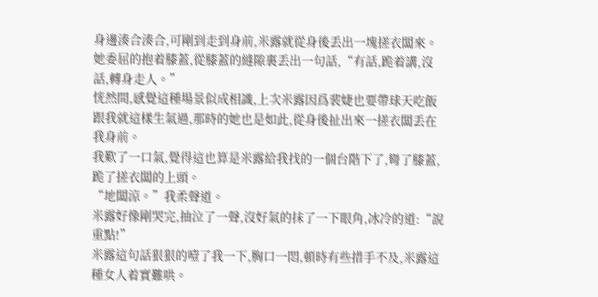身邊湊合湊合,可剛到走到身前,米露就從身後丢出一塊搓衣闆來。
她委屈的抱着膝蓋,從膝蓋的縫隙裏丢出一句話,“有話,跪着講,沒話,轉身走人。”
恍然間,感覺這種場景似成相識,上次米露因爲裴婕也要帶球天吃飯跟我就這樣生氣過,那時的她也是如此,從身後扯出來一搓衣闆丢在我身前。
我歎了一口氣,覺得這也算是米露給我找的一個台階下了,彎了膝蓋,跪了搓衣闆的上頭。
“地闆涼。”我柔聲道。
米露好像剛哭完,抽泣了一聲,沒好氣的抹了一下眼角,冰冷的道:“說重點!”
米露這句話狠狠的噎了我一下,胸口一悶,頓時有些措手不及,米露這種女人着實難哄。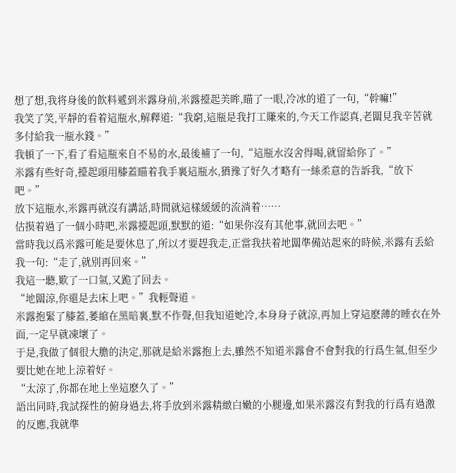想了想,我将身後的飲料遞到米露身前,米露擡起美眸,瞄了一眼,冷冰的道了一句,“幹嘛!”
我笑了笑,平靜的看着這瓶水,解釋道:“我窮,這瓶是我打工賺來的,今天工作認真,老闆見我辛苦就多付給我一瓶水錢。”
我頓了一下,看了看這瓶來自不易的水,最後補了一句,“這瓶水沒舍得喝,就留給你了。”
米露有些好奇,擡起頭用膝蓋瞄着我手裏這瓶水,猶豫了好久才略有一絲柔意的告訴我,“放下吧。”
放下這瓶水,米露再就沒有講話,時間就這樣緩緩的流淌着……
估摸着過了一個小時吧,米露擡起頭,默默的道:“如果你沒有其他事,就回去吧。”
當時我以爲米露可能是要休息了,所以才要趕我走,正當我扶着地闆準備站起來的時候,米露有丢給我一句:“走了,就别再回來。”
我這一聽,歎了一口氣,又跪了回去。
“地闆涼,你還是去床上吧。”我輕聲道。
米露抱緊了膝蓋,萎縮在黑暗裏,默不作聲,但我知道她冷,本身身子就涼,再加上穿這麽薄的睡衣在外面,一定早就凍壞了。
于是,我做了個很大膽的決定,那就是給米露抱上去,雖然不知道米露會不會對我的行爲生氣,但至少要比她在地上涼着好。
“太涼了,你都在地上坐這麽久了。”
語出同時,我試探性的俯身過去,将手放到米露精緻白嫩的小腿邊,如果米露沒有對我的行爲有過激的反應,我就準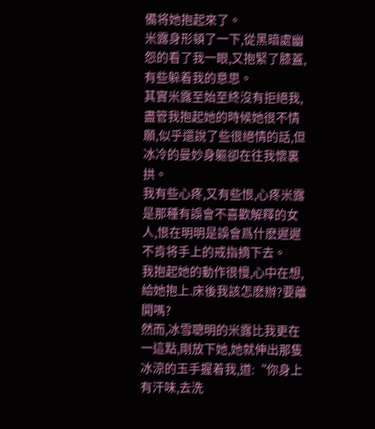備将她抱起來了。
米露身形頓了一下,從黑暗處幽怨的看了我一眼,又抱緊了膝蓋,有些躲着我的意思。
其實米露至始至終沒有拒絕我,盡管我抱起她的時候她很不情願,似乎還說了些很絕情的話,但冰冷的曼妙身軀卻在往我懷裏拱。
我有些心疼,又有些恨,心疼米露是那種有誤會不喜歡解釋的女人,恨在明明是誤會爲什麽遲遲不肯将手上的戒指摘下去。
我抱起她的動作很慢,心中在想,給她抱上.床後我該怎麽辦?要離開嗎?
然而,冰雪聰明的米露比我更在一這點,剛放下她,她就伸出那隻冰涼的玉手握着我,道:“你身上有汗味,去洗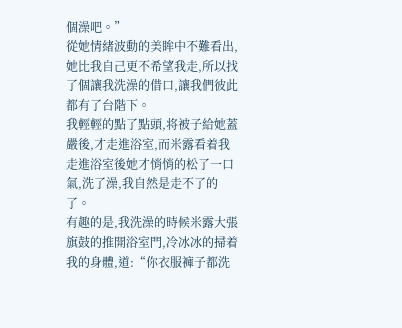個澡吧。”
從她情緒波動的美眸中不難看出,她比我自己更不希望我走,所以找了個讓我洗澡的借口,讓我們彼此都有了台階下。
我輕輕的點了點頭,将被子給她蓋嚴後,才走進浴室,而米露看着我走進浴室後她才悄悄的松了一口氣,洗了澡,我自然是走不了的了。
有趣的是,我洗澡的時候米露大張旗鼓的推開浴室門,冷冰冰的掃着我的身體,道:“你衣服褲子都洗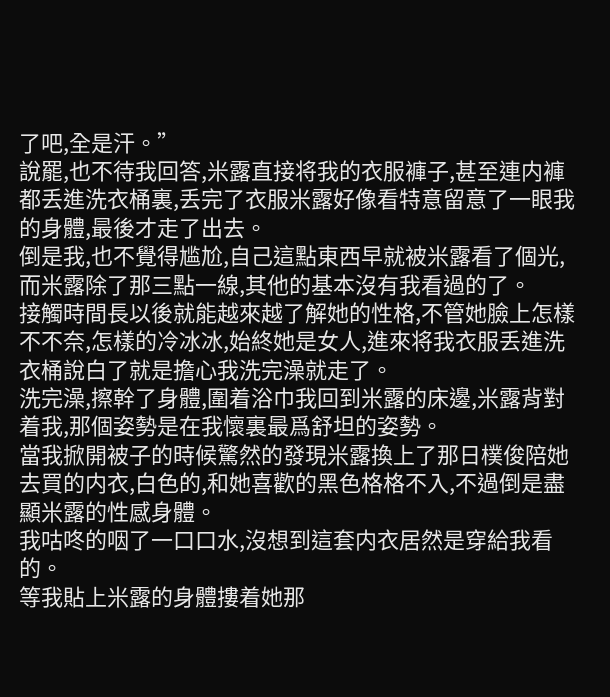了吧,全是汗。”
說罷,也不待我回答,米露直接将我的衣服褲子,甚至連内褲都丢進洗衣桶裏,丢完了衣服米露好像看特意留意了一眼我的身體,最後才走了出去。
倒是我,也不覺得尴尬,自己這點東西早就被米露看了個光,而米露除了那三點一線,其他的基本沒有我看過的了。
接觸時間長以後就能越來越了解她的性格,不管她臉上怎樣不不奈,怎樣的冷冰冰,始終她是女人,進來将我衣服丢進洗衣桶說白了就是擔心我洗完澡就走了。
洗完澡,擦幹了身體,圍着浴巾我回到米露的床邊,米露背對着我,那個姿勢是在我懷裏最爲舒坦的姿勢。
當我掀開被子的時候驚然的發現米露換上了那日樸俊陪她去買的内衣,白色的,和她喜歡的黑色格格不入,不過倒是盡顯米露的性感身體。
我咕咚的咽了一口口水,沒想到這套内衣居然是穿給我看的。
等我貼上米露的身體摟着她那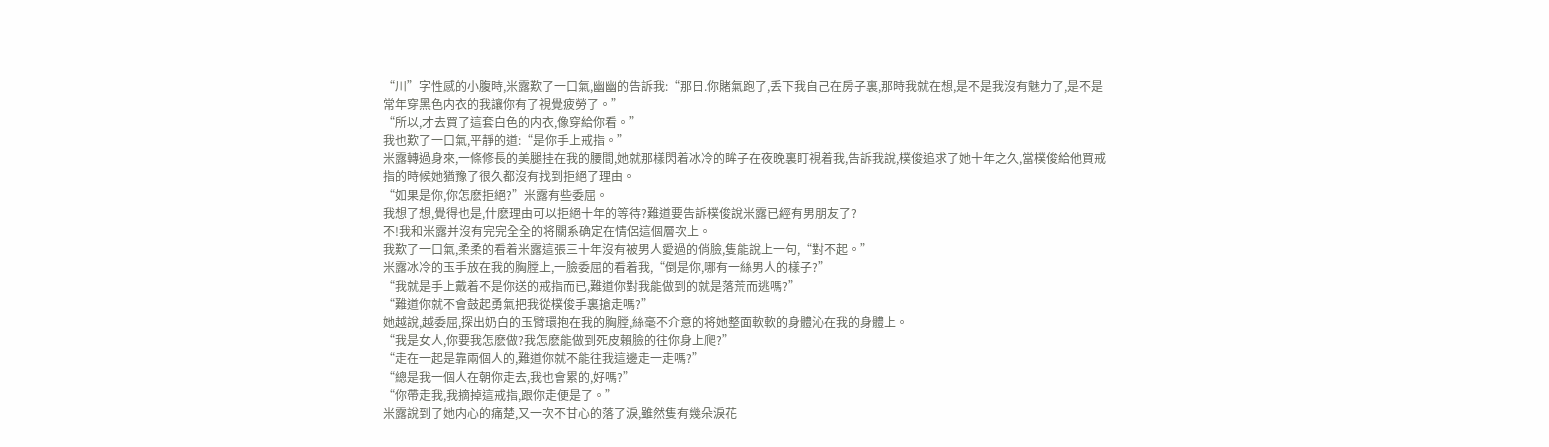“川”字性感的小腹時,米露歎了一口氣,幽幽的告訴我:“那日.你賭氣跑了,丢下我自己在房子裏,那時我就在想,是不是我沒有魅力了,是不是常年穿黑色内衣的我讓你有了視覺疲勞了。”
“所以,才去買了這套白色的内衣,像穿給你看。”
我也歎了一口氣,平靜的道:“是你手上戒指。”
米露轉過身來,一條修長的美腿挂在我的腰間,她就那樣閃着冰冷的眸子在夜晚裏盯視着我,告訴我說,樸俊追求了她十年之久,當樸俊給他買戒指的時候她猶豫了很久都沒有找到拒絕了理由。
“如果是你,你怎麽拒絕?”米露有些委屈。
我想了想,覺得也是,什麽理由可以拒絕十年的等待?難道要告訴樸俊說米露已經有男朋友了?
不!我和米露并沒有完完全全的将關系确定在情侶這個層次上。
我歎了一口氣,柔柔的看着米露這張三十年沒有被男人愛過的俏臉,隻能說上一句,“對不起。”
米露冰冷的玉手放在我的胸膛上,一臉委屈的看着我,“倒是你,哪有一絲男人的樣子?”
“我就是手上戴着不是你送的戒指而已,難道你對我能做到的就是落荒而逃嗎?”
“難道你就不會鼓起勇氣把我從樸俊手裏搶走嗎?”
她越說,越委屈,探出奶白的玉臂環抱在我的胸膛,絲毫不介意的将她整面軟軟的身體沁在我的身體上。
“我是女人,你要我怎麽做?我怎麽能做到死皮賴臉的往你身上爬?”
“走在一起是靠兩個人的,難道你就不能往我這邊走一走嗎?”
“總是我一個人在朝你走去,我也會累的,好嗎?”
“你帶走我,我摘掉這戒指,跟你走便是了。”
米露說到了她内心的痛楚,又一次不甘心的落了淚,雖然隻有幾朵淚花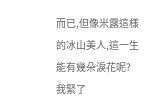而已,但像米露這樣的冰山美人,這一生能有幾朵淚花呢?
我緊了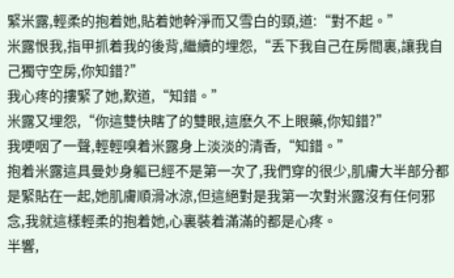緊米露,輕柔的抱着她,貼着她幹淨而又雪白的頸,道:“對不起。”
米露恨我,指甲抓着我的後背,繼續的埋怨,“丢下我自己在房間裏,讓我自己獨守空房,你知錯?”
我心疼的摟緊了她,歎道,“知錯。”
米露又埋怨,“你這雙快瞎了的雙眼,這麽久不上眼藥,你知錯?”
我哽咽了一聲,輕輕嗅着米露身上淡淡的清香,“知錯。”
抱着米露這具曼妙身軀已經不是第一次了,我們穿的很少,肌膚大半部分都是緊貼在一起,她肌膚順滑冰涼,但這絕對是我第一次對米露沒有任何邪念,我就這樣輕柔的抱着她,心裏裝着滿滿的都是心疼。
半響,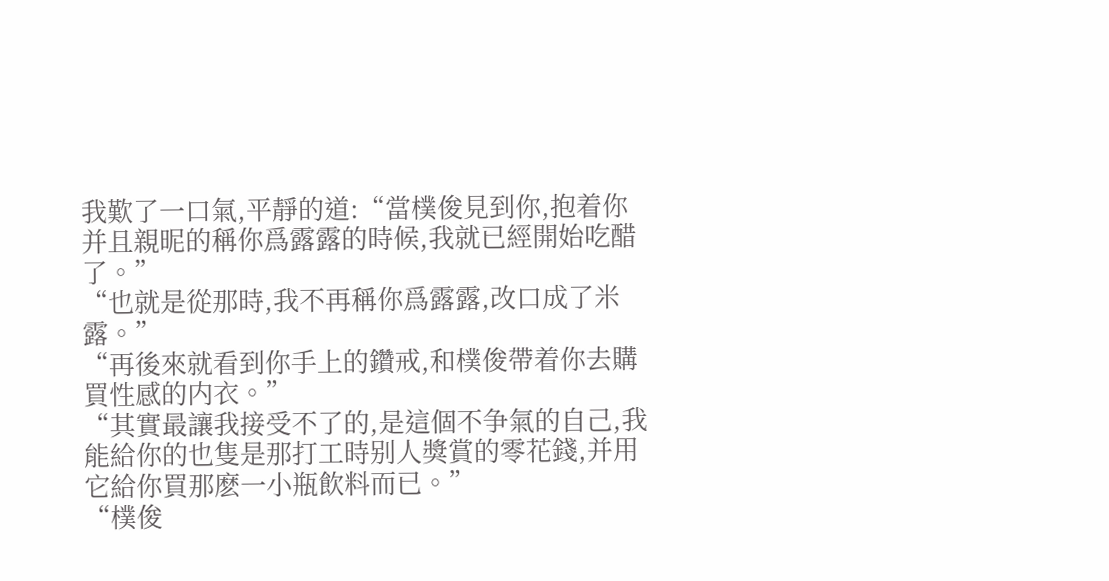我歎了一口氣,平靜的道:“當樸俊見到你,抱着你并且親昵的稱你爲露露的時候,我就已經開始吃醋了。”
“也就是從那時,我不再稱你爲露露,改口成了米露。”
“再後來就看到你手上的鑽戒,和樸俊帶着你去購買性感的内衣。”
“其實最讓我接受不了的,是這個不争氣的自己,我能給你的也隻是那打工時别人獎賞的零花錢,并用它給你買那麽一小瓶飲料而已。”
“樸俊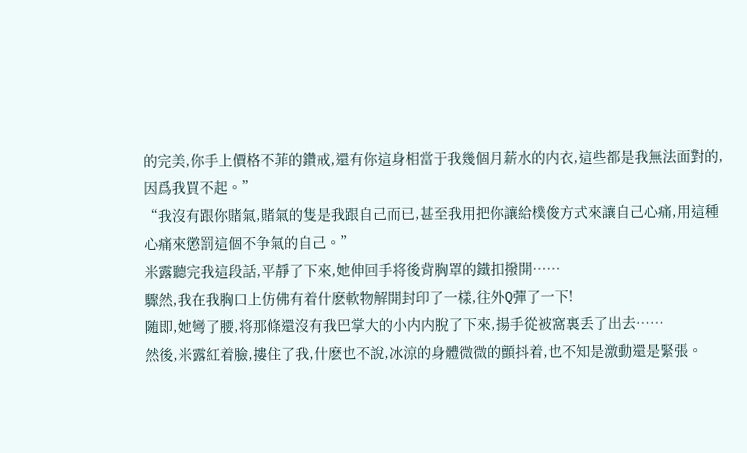的完美,你手上價格不菲的鑽戒,還有你這身相當于我幾個月薪水的内衣,這些都是我無法面對的,因爲我買不起。”
“我沒有跟你賭氣,賭氣的隻是我跟自己而已,甚至我用把你讓給樸俊方式來讓自己心痛,用這種心痛來懲罰這個不争氣的自己。”
米露聽完我這段話,平靜了下來,她伸回手将後背胸罩的鐵扣撥開……
驟然,我在我胸口上仿佛有着什麽軟物解開封印了一樣,往外Q彈了一下!
随即,她彎了腰,将那條還沒有我巴掌大的小内内脫了下來,揚手從被窩裏丢了出去……
然後,米露紅着臉,摟住了我,什麽也不說,冰涼的身體微微的顫抖着,也不知是激動還是緊張。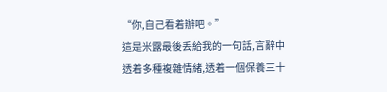“你,自己看着辦吧。”
這是米露最後丢給我的一句話,言辭中透着多種複雜情緒,透着一個保養三十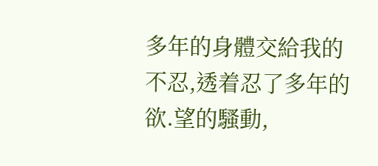多年的身體交給我的不忍,透着忍了多年的欲.望的騷動,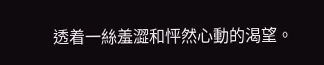透着一絲羞澀和怦然心動的渴望。